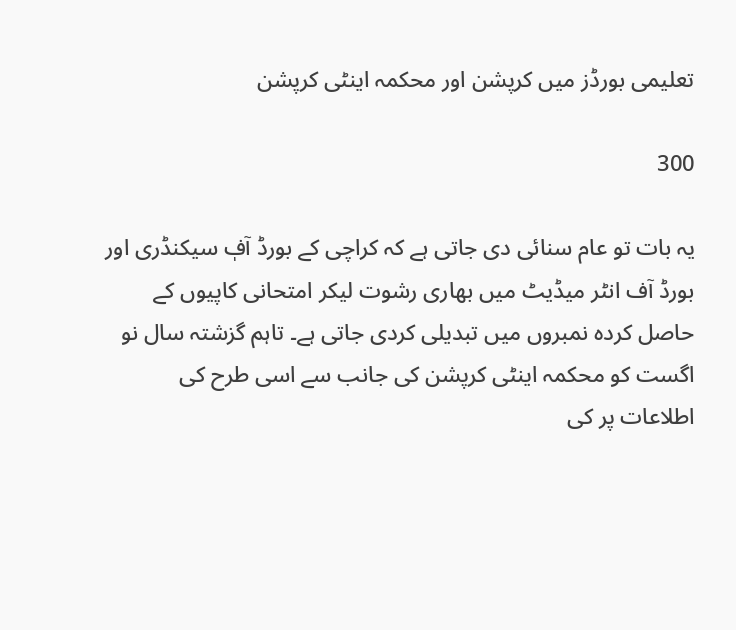تعلیمی بورڈز میں کرپشن اور محکمہ اینٹی کرپشن

300

یہ بات تو عام سنائی دی جاتی ہے کہ کراچی کے بورڈ آفٖ سیکنڈری اور بورڈ آف انٹر میڈیٹ میں بھاری رشوت لیکر امتحانی کاپیوں کے حاصل کردہ نمبروں میں تبدیلی کردی جاتی ہے۔ تاہم گزشتہ سال نو اگست کو محکمہ اینٹی کرپشن کی جانب سے اسی طرح کی اطلاعات پر کی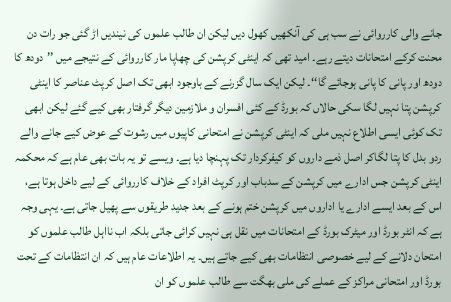جانے والی کارروائی نے سب ہی کی آنکھیں کھول دیں لیکن ان طالب علموں کی نیندیں اڑ گئی جو رات دن محنت کرکے امتحانات دیتے رہے۔ امید تھی کہ اینٹی کرپشن کی چھاپا مار کارروائی کے نتیجے میں ’’دودھ کا دودھ اور پانی کا پانی ہوجائے گا‘‘۔ لیکن ایک سال گزرنے کے باوجود ابھی تک اصل کرپٹ عناصر کا اینٹی کرپشن پتا نہیں لگا سکی حالاں کہ بورڈ کے کئی افسران و ملازمین دیگر گرفتار بھی کیے گئے لیکن ابھی تک کوئی ایسی اطلاع نہیں ملی کہ اینٹی کرپشن نے امتحانی کاپیوں میں رشوت کے عوض کیے جانے والے ردو بدل کا پتا لگاکر اصل ذمے داروں کو کیفرکردار تک پہنچا دیا ہے۔ ویسے تو یہ بات بھی عام ہے کہ محکمہ اینٹی کرپشن جس ادارے میں کرپشن کے سدباب اور کرپٹ افراد کے خلاف کارروائی کے لیے داخل ہوتا ہے، اس کے بعد ایسے ادارے یا اداروں میں کرپشن ختم ہونے کے بعد جدید طریقوں سے پھیل جاتی ہے۔ یہی وجہ ہے کہ انٹر بورڈ اور میٹرک بورڈ کے امتحانات میں نقل ہی نہیں کرائی جاتی بلکہ اب نااہل طالب علموں کو امتحان دلانے کے لیے خصوصی انتظامات بھی کیے جاتے ہیں۔ یہ اطلاعات عام ہیں کہ ان انتظامات کے تحت بورڈ اور امتحانی مراکز کے عملے کی ملی بھگت سے طالب علموں کو ان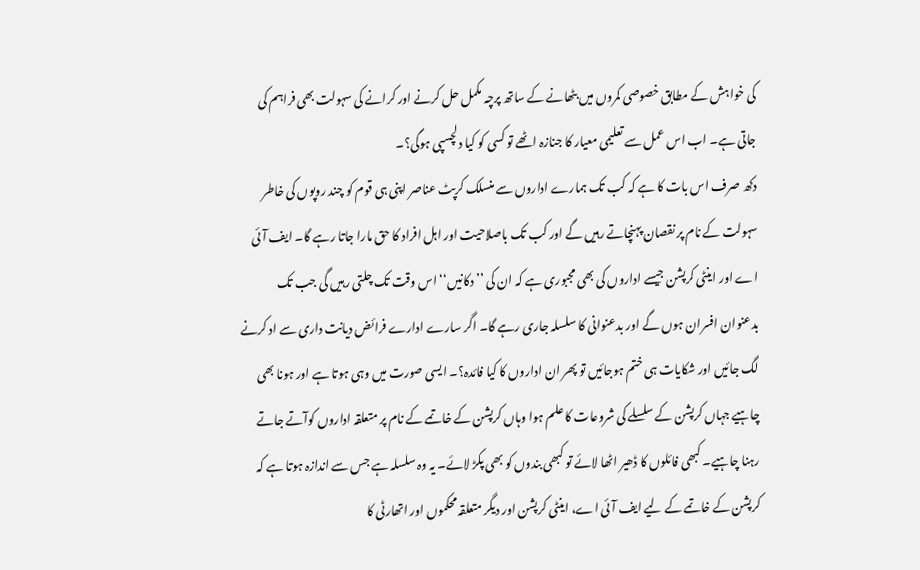کی خواہش کے مطابق خصوصی کمروں میں بٹھانے کے ساتھ پرچہ مکمل حل کرنے اور کرانے کی سہولت بھی فراہم کی جاتی ہے۔ اب اس عمل سے تعلیمی معیار کا جنازہ اٹھے تو کسی کو کیا دلچسپی ہوگی؟۔
دکھ صرف اس بات کا ہے کہ کب تک ہمارے اداروں سے منسلک کرپٹ عناصر اپنی ہی قوم کو چند روپوں کی خاطر سہولت کے نام پر نقصان پہنچاتے رہیں گے اور کب تک باصلاحیت اور اہل افراد کا حق مارا جاتا رہے گا۔ ایف آئی اے اور اینٹی کرپشن جیسے اداروں کی بھی مجبوری ہے کہ ان کی ’’دکانیں‘‘ اس وقت تک چلتی رہیں گی جب تک بدعنوان افسران ہوں گے اور بدعنوانی کا سلسلہ جاری رہے گا۔ اگر سارے ادارے فرائض دیانت داری سے اد کرنے لگ جائیں اور شکایات ہی ختم ہوجائیں تو پھر ان اداروں کا کیا فائدہ؟۔ ایسی صورت میں وہی ہوتا ہے اور ہونا بھی چاہیے جہاں کرپشن کے سلسلے کی شروعات کا علم ہوا وہاں کرپشن کے خاتمے کے نام پر متعلقہ اداروں کوآتے جاتے رہنا چاہیے۔ کبھی فائلوں کا ڈھیر اٹھا لائے تو کبھی بندوں کو بھی پکڑ لائے۔ یہ وہ سلسلہ ہے جس سے اندازہ ہوتا ہے کہ کرپشن کے خاتمے کے لیے ایف آئی اے، اینٹی کرپشن اور دیگر متعلقہ محکموں اور اتھارٹی کا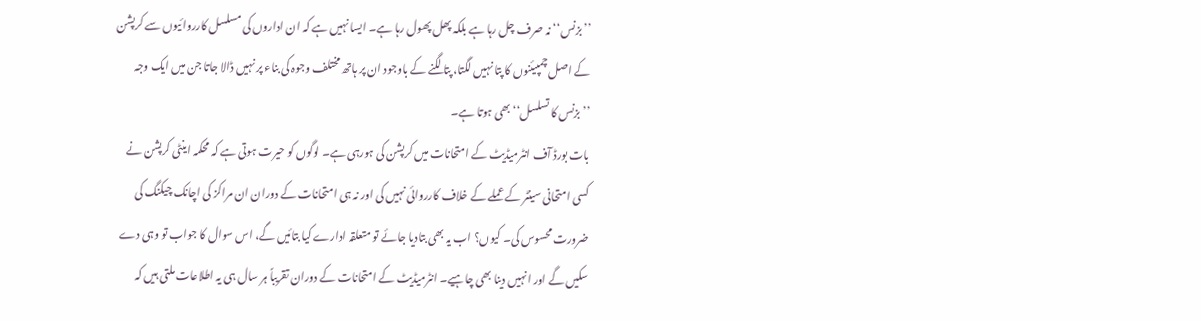’’بزنس‘‘ نہ صرف چل رہا ہے بلکہ پھل پھول رہا ہے۔ ایسا نہیں ہے کہ ان اداروں کی مسلسل کارروائیوں سے کرپشن کے اصل چمپیئنوں کا پتا نہیں لگتا، پتا لگنے کے باوجود ان پر ہاتھ مختلف وجوہ کی بناء پر نہیں ڈالا جاتا جن میں ایک وجہ ’’بزنس کا تسلسل‘‘ بھی ہوتا ہے۔
بات بورڈ آف انٹرمیڈیٹ کے امتحانات میں کرپشن کی ہورہی ہے۔ لوگوں کو حیرت ہوتی ہے کہ محکمہ اینٹی کرپشن نے کسی امتحانی سینٹر کے عملے کے خلاف کارروائی نہیں کی اور نہ ہی امتحانات کے دوران ان مراکز کی اچانک چیکنگ کی ضرورت محسوس کی۔ کیوں؟ اب یہ بھی بتادیا جائے تو متعلقہ ادارے کیا بتائیں گے، اس سوال کا جواب تو وہی دے سکیں گے اور انہیں دینا بھی چاہیے۔ انٹرمیڈیٹ کے امتحانات کے دوران تقریباً ہر سال ہی یہ اطلاعات ملتی ہیں کہ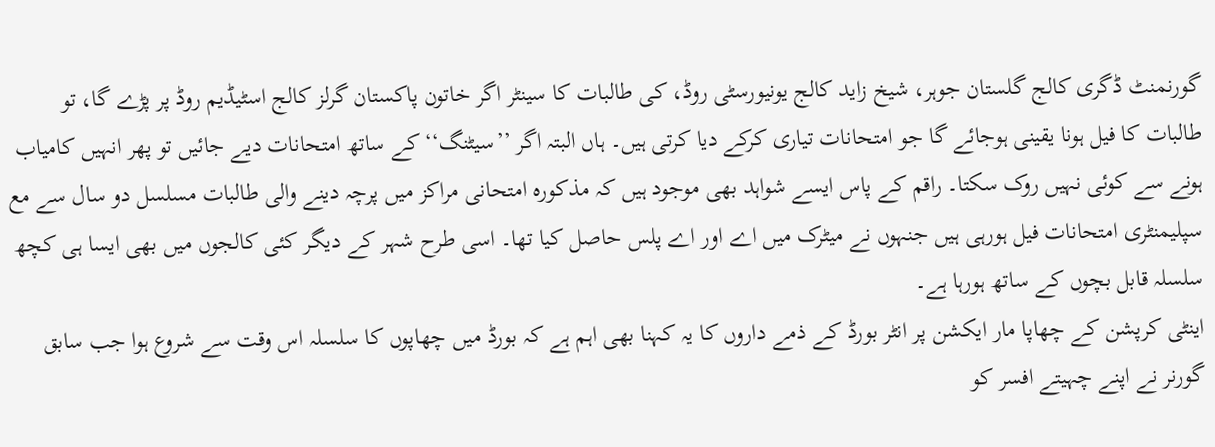گورنمنٹ ڈگری کالج گلستان جوہر، شیخ زاید کالج یونیورسٹی روڈ، کی طالبات کا سینٹر اگر خاتون پاکستان گرلز کالج اسٹیڈیم روڈ پر پڑے گا، تو طالبات کا فیل ہونا یقینی ہوجائے گا جو امتحانات تیاری کرکے دیا کرتی ہیں۔ ہاں البتہ اگر ’’سیٹنگ‘‘ کے ساتھ امتحانات دیے جائیں تو پھر انہیں کامیاب ہونے سے کوئی نہیں روک سکتا۔ راقم کے پاس ایسے شواہد بھی موجود ہیں کہ مذکورہ امتحانی مراکز میں پرچہ دینے والی طالبات مسلسل دو سال سے مع سپلیمنٹری امتحانات فیل ہورہی ہیں جنہوں نے میٹرک میں اے اور اے پلس حاصل کیا تھا۔ اسی طرح شہر کے دیگر کئی کالجوں میں بھی ایسا ہی کچھ سلسلہ قابل بچوں کے ساتھ ہورہا ہے۔
اینٹی کرپشن کے چھاپا مار ایکشن پر انٹر بورڈ کے ذمے داروں کا یہ کہنا بھی اہم ہے کہ بورڈ میں چھاپوں کا سلسلہ اس وقت سے شروع ہوا جب سابق گورنر نے اپنے چہیتے افسر کو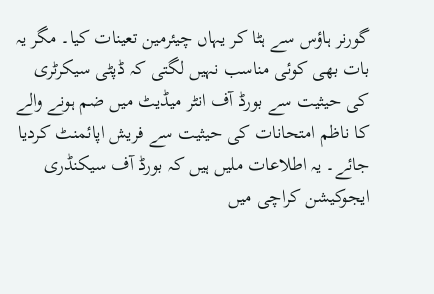گورنر ہاؤس سے ہٹا کر یہاں چیئرمین تعینات کیا۔ مگر یہ بات بھی کوئی مناسب نہیں لگتی کہ ڈپٹی سیکرٹری کی حیثیت سے بورڈ آف انٹر میڈیٹ میں ضم ہونے والے کا ناظم امتحانات کی حیثیت سے فریش اپائمنٹ کردیا جائے۔ یہ اطلاعات ملیں ہیں کہ بورڈ آف سیکنڈری ایجوکیشن کراچی میں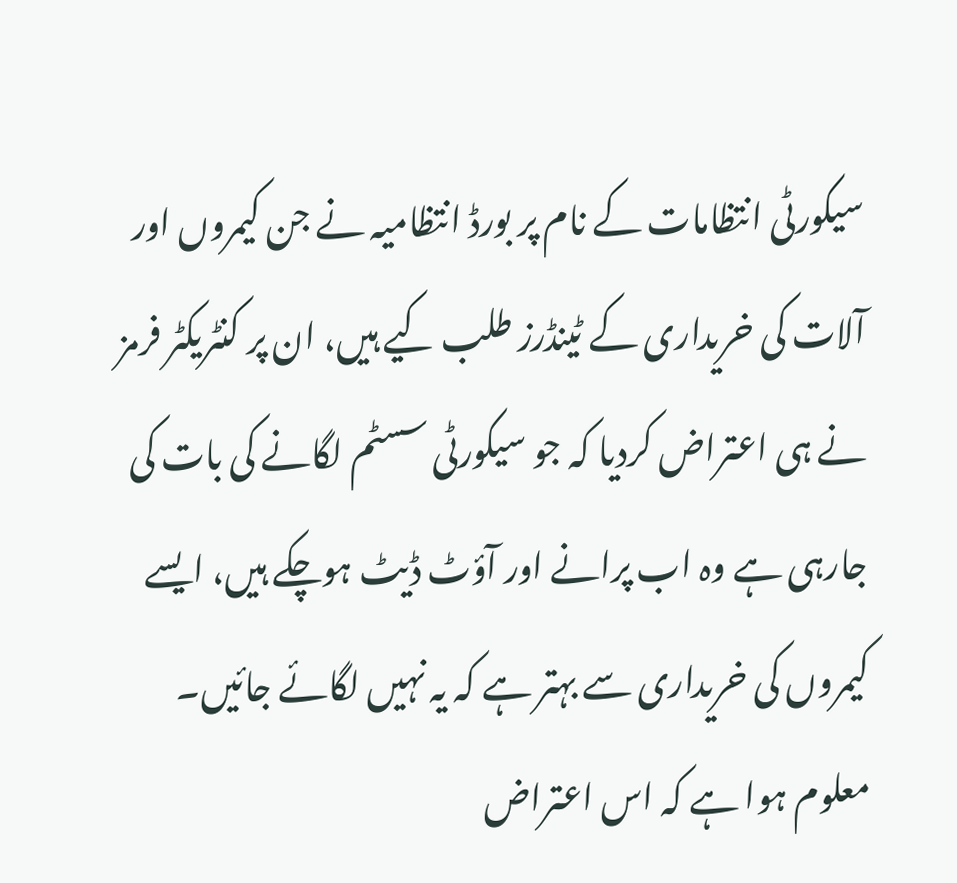سیکورٹی انتظامات کے نام پر بورڈ انتظامیہ نے جن کیمروں اور آلات کی خریداری کے ٹینڈرز طلب کیے ہیں، ان پر کنٹریکٹر فرمز نے ہی اعتراض کردیا کہ جو سیکورٹی سسٹم لگانے کی بات کی جارہی ہے وہ اب پرانے اور آؤٹ ڈیٹ ہوچکے ہیں، ایسے کیمروں کی خریداری سے بہتر ہے کہ یہ نہیں لگائے جائیں۔ معلوم ہوا ہے کہ اس اعتراض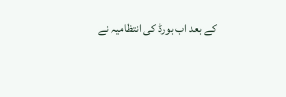کے بعد اب بورڈ کی انتظامیہ نے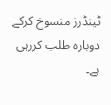ٹینڈرز منسوخ کرکے دوبارہ طلب کررہی ہے۔